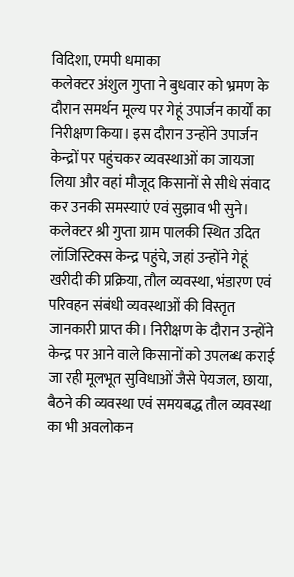विदिशा, एमपी धमाका
कलेक्टर अंशुल गुप्ता ने बुधवार को भ्रमण के दौरान समर्थन मूल्य पर गेहूं उपार्जन कार्यों का निरीक्षण किया। इस दौरान उन्होंने उपार्जन केन्द्रों पर पहुंचकर व्यवस्थाओं का जायजा लिया और वहां मौजूद किसानों से सीधे संवाद कर उनकी समस्याएं एवं सुझाव भी सुने।
कलेक्टर श्री गुप्ता ग्राम पालकी स्थित उदित लॉजिस्टिक्स केन्द्र पहुंचे, जहां उन्होंने गेहूं खरीदी की प्रक्रिया, तौल व्यवस्था, भंडारण एवं परिवहन संबंधी व्यवस्थाओं की विस्तृत जानकारी प्राप्त की। निरीक्षण के दौरान उन्होंने केन्द्र पर आने वाले किसानों को उपलब्ध कराई जा रही मूलभूत सुविधाओं जैसे पेयजल, छाया, बैठने की व्यवस्था एवं समयबद्ध तौल व्यवस्था का भी अवलोकन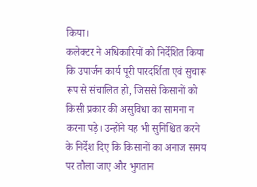किया।
कलेक्टर ने अधिकारियों को निर्देशित किया कि उपार्जन कार्य पूरी पारदर्शिता एवं सुचारू रूप से संचालित हो, जिससे किसानों को किसी प्रकार की असुविधा का सामना न करना पड़े। उन्होंने यह भी सुनिश्चित करने के निर्देश दिए कि किसानों का अनाज समय पर तौला जाए और भुगतान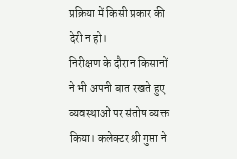प्रक्रिया में किसी प्रकार की देरी न हो।
निरीक्षण के दौरान किसानों ने भी अपनी बात रखते हुए व्यवस्थाओं पर संतोष व्यक्त किया। कलेक्टर श्री गुप्ता ने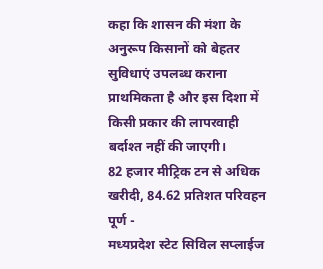कहा कि शासन की मंशा के अनुरूप किसानों को बेहतर सुविधाएं उपलब्ध कराना प्राथमिकता है और इस दिशा में किसी प्रकार की लापरवाही बर्दाश्त नहीं की जाएगी।
82 हजार मीट्रिक टन से अधिक खरीदी, 84.62 प्रतिशत परिवहन पूर्ण -
मध्यप्रदेश स्टेट सिविल सप्लाईज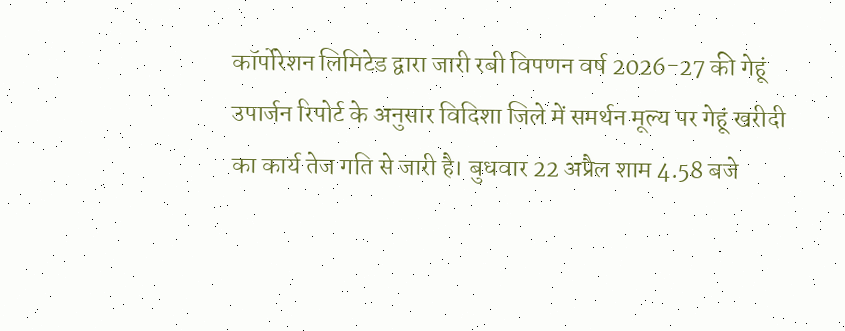कॉर्पोरेशन लिमिटेड द्वारा जारी रबी विपणन वर्ष 2026-27 की गेहूं उपार्जन रिपोर्ट के अनुसार विदिशा जिले में समर्थन मूल्य पर गेहूं खरीदी का कार्य तेज गति से जारी है। बुधवार 22 अप्रैल शाम 4.58 बजे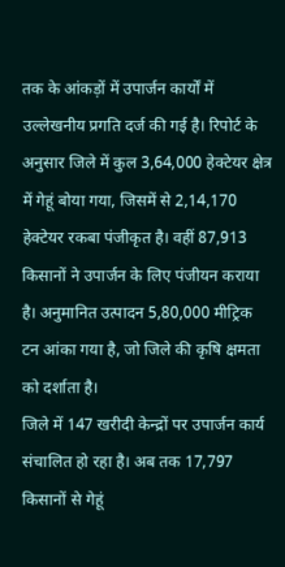तक के आंकड़ों में उपार्जन कार्यों में उल्लेखनीय प्रगति दर्ज की गई है। रिपोर्ट के अनुसार जिले में कुल 3,64,000 हेक्टेयर क्षेत्र में गेहूं बोया गया, जिसमें से 2,14,170 हेक्टेयर रकबा पंजीकृत है। वहीं 87,913 किसानों ने उपार्जन के लिए पंजीयन कराया है। अनुमानित उत्पादन 5,80,000 मीट्रिक टन आंका गया है, जो जिले की कृषि क्षमता को दर्शाता है।
जिले में 147 खरीदी केन्द्रों पर उपार्जन कार्य संचालित हो रहा है। अब तक 17,797 किसानों से गेहूं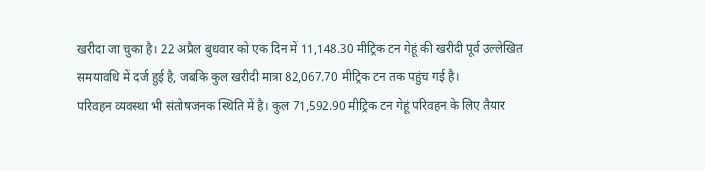खरीदा जा चुका है। 22 अप्रैल बुधवार को एक दिन में 11,148.30 मीट्रिक टन गेहूं की खरीदी पूर्व उल्लेखित समयावधि में दर्ज हुई है, जबकि कुल खरीदी मात्रा 82,067.70 मीट्रिक टन तक पहुंच गई है।
परिवहन व्यवस्था भी संतोषजनक स्थिति में है। कुल 71,592.90 मीट्रिक टन गेहूं परिवहन के लिए तैयार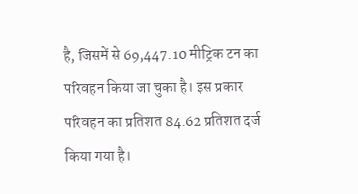है, जिसमें से 69,447.10 मीट्रिक टन का परिवहन किया जा चुका है। इस प्रकार परिवहन का प्रतिशत 84.62 प्रतिशत दर्ज किया गया है।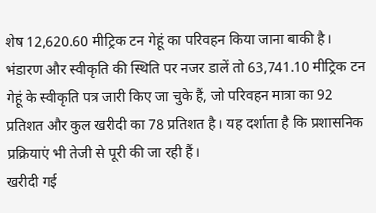शेष 12,620.60 मीट्रिक टन गेहूं का परिवहन किया जाना बाकी है।
भंडारण और स्वीकृति की स्थिति पर नजर डालें तो 63,741.10 मीट्रिक टन गेहूं के स्वीकृति पत्र जारी किए जा चुके हैं, जो परिवहन मात्रा का 92 प्रतिशत और कुल खरीदी का 78 प्रतिशत है। यह दर्शाता है कि प्रशासनिक प्रक्रियाएं भी तेजी से पूरी की जा रही हैं।
खरीदी गई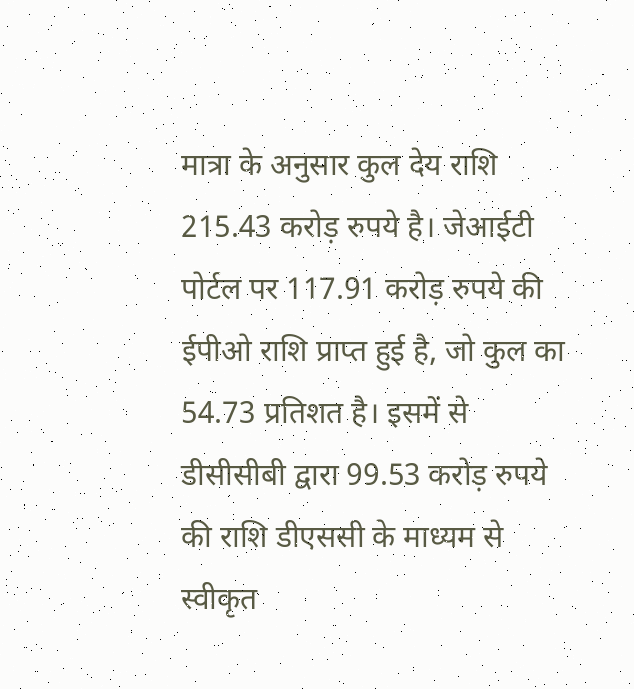मात्रा के अनुसार कुल देय राशि 215.43 करोड़ रुपये है। जेआईटी पोर्टल पर 117.91 करोड़ रुपये की ईपीओ राशि प्राप्त हुई है, जो कुल का 54.73 प्रतिशत है। इसमें से डीसीसीबी द्वारा 99.53 करोड़ रुपये की राशि डीएससी के माध्यम से स्वीकृत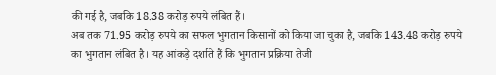की गई है, जबकि 18.38 करोड़ रुपये लंबित हैं।
अब तक 71.95 करोड़ रुपये का सफल भुगतान किसानों को किया जा चुका है, जबकि 143.48 करोड़ रुपये का भुगतान लंबित है। यह आंकड़े दर्शाते हैं कि भुगतान प्रक्रिया तेजी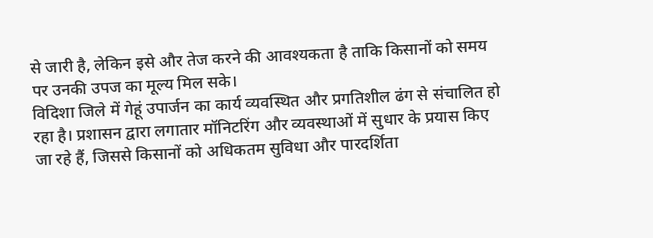से जारी है, लेकिन इसे और तेज करने की आवश्यकता है ताकि किसानों को समय पर उनकी उपज का मूल्य मिल सके।
विदिशा जिले में गेहूं उपार्जन का कार्य व्यवस्थित और प्रगतिशील ढंग से संचालित हो रहा है। प्रशासन द्वारा लगातार मॉनिटरिंग और व्यवस्थाओं में सुधार के प्रयास किए जा रहे हैं, जिससे किसानों को अधिकतम सुविधा और पारदर्शिता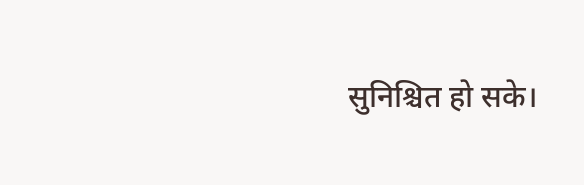सुनिश्चित हो सके।